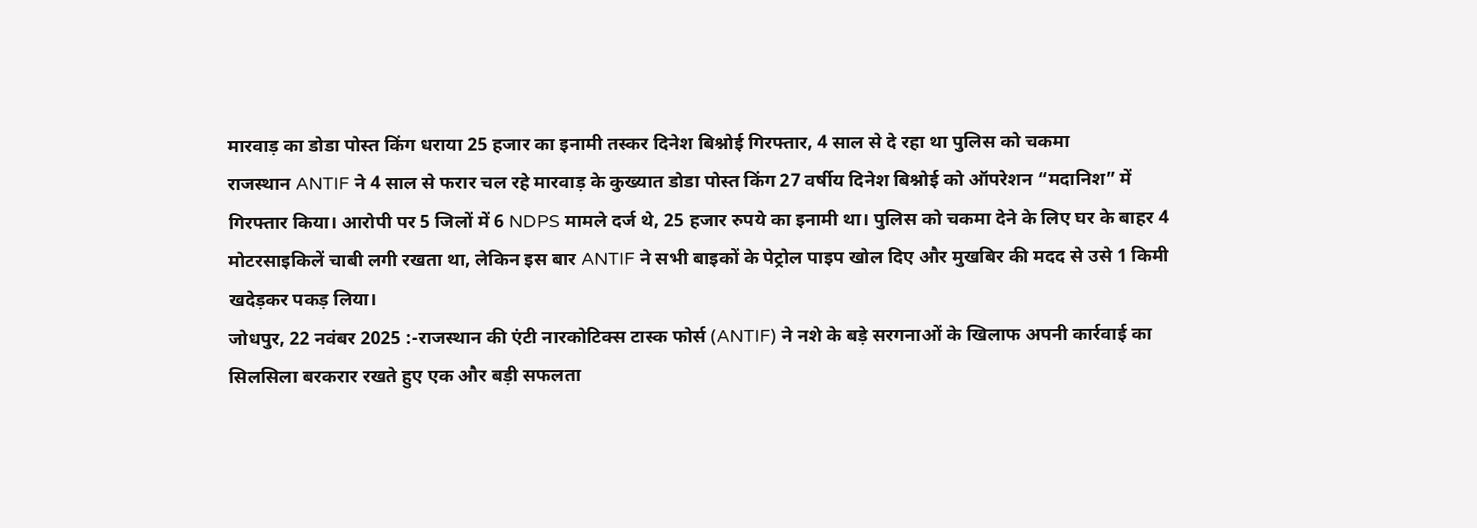मारवाड़ का डोडा पोस्त किंग धराया 25 हजार का इनामी तस्कर दिनेश बिश्नोई गिरफ्तार, 4 साल से दे रहा था पुलिस को चकमा
राजस्थान ANTIF ने 4 साल से फरार चल रहे मारवाड़ के कुख्यात डोडा पोस्त किंग 27 वर्षीय दिनेश बिश्नोई को ऑपरेशन “मदानिश” में गिरफ्तार किया। आरोपी पर 5 जिलों में 6 NDPS मामले दर्ज थे, 25 हजार रुपये का इनामी था। पुलिस को चकमा देने के लिए घर के बाहर 4 मोटरसाइकिलें चाबी लगी रखता था, लेकिन इस बार ANTIF ने सभी बाइकों के पेट्रोल पाइप खोल दिए और मुखबिर की मदद से उसे 1 किमी खदेड़कर पकड़ लिया।
जोधपुर, 22 नवंबर 2025 :-राजस्थान की एंटी नारकोटिक्स टास्क फोर्स (ANTIF) ने नशे के बड़े सरगनाओं के खिलाफ अपनी कार्रवाई का सिलसिला बरकरार रखते हुए एक और बड़ी सफलता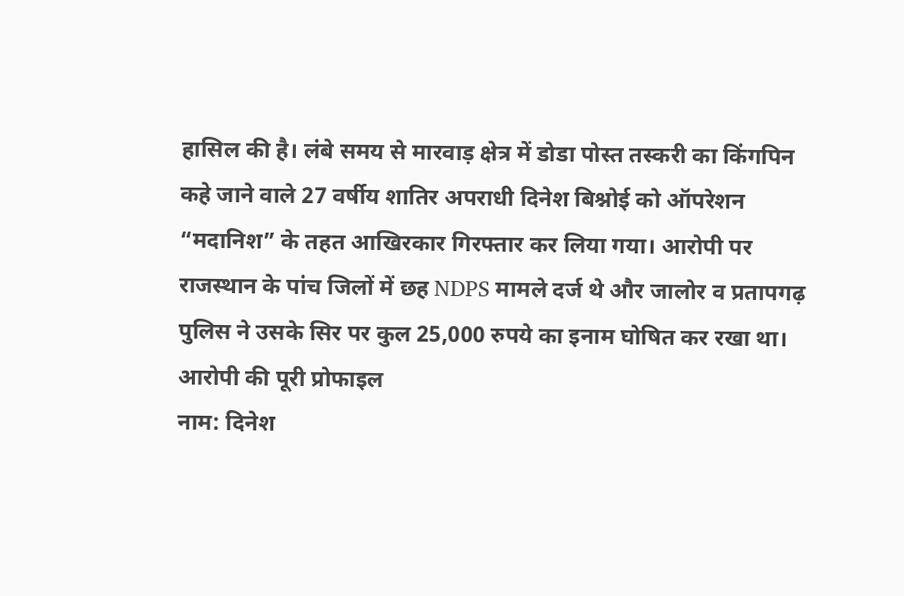हासिल की है। लंबे समय से मारवाड़ क्षेत्र में डोडा पोस्त तस्करी का किंगपिन कहे जाने वाले 27 वर्षीय शातिर अपराधी दिनेश बिश्नोई को ऑपरेशन “मदानिश” के तहत आखिरकार गिरफ्तार कर लिया गया। आरोपी पर राजस्थान के पांच जिलों में छह NDPS मामले दर्ज थे और जालोर व प्रतापगढ़ पुलिस ने उसके सिर पर कुल 25,000 रुपये का इनाम घोषित कर रखा था।
आरोपी की पूरी प्रोफाइल
नाम: दिनेश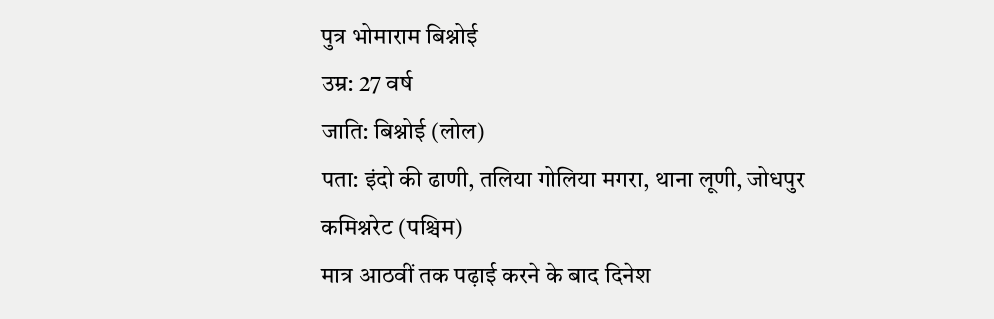पुत्र भोमाराम बिश्नोई
उम्र: 27 वर्ष
जाति: बिश्नोई (लोल)
पता: इंदो की ढाणी, तलिया गोलिया मगरा, थाना लूणी, जोधपुर कमिश्नरेट (पश्चिम)
मात्र आठवीं तक पढ़ाई करने के बाद दिनेश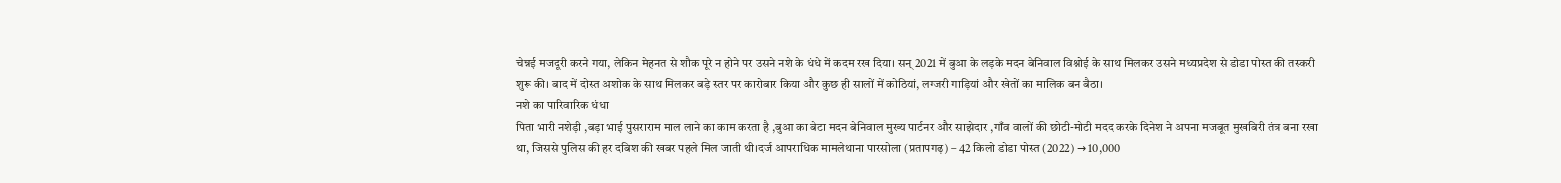चेन्नई मजदूरी करने गया, लेकिन मेहनत से शौक पूरे न होने पर उसने नशे के धंधे में कदम रख दिया। सन् 2021 में बुआ के लड़के मदन बेनिवाल विश्नोई के साथ मिलकर उसने मध्यप्रदेश से डोडा पोस्त की तस्करी शुरू की। बाद में दोस्त अशोक के साथ मिलकर बड़े स्तर पर कारोबार किया और कुछ ही सालों में कोठियां, लग्जरी गाड़ियां और खेतों का मालिक बन बैठा।
नशे का पारिवारिक धंधा
पिता भारी नशेड़ी ,बड़ा भाई पुसराराम माल लाने का काम करता है ,बुआ का बेटा मदन बेनिवाल मुख्य पार्टनर और साझेदार ,गाँव वालों की छोटी-मोटी मदद करके दिनेश ने अपना मजबूत मुखबिरी तंत्र बना रखा था, जिससे पुलिस की हर दबिश की खबर पहले मिल जाती थी।दर्ज आपराधिक मामलेथाना पारसोला (प्रतापगढ़) – 42 किलो डोडा पोस्त (2022) → 10,000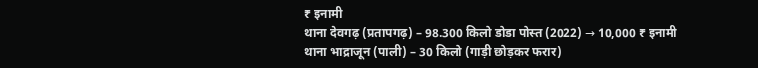₹ इनामी
थाना देवगढ़ (प्रतापगढ़) – 98.300 किलो डोडा पोस्त (2022) → 10,000 ₹ इनामी
थाना भाद्राजून (पाली) – 30 किलो (गाड़ी छोड़कर फरार)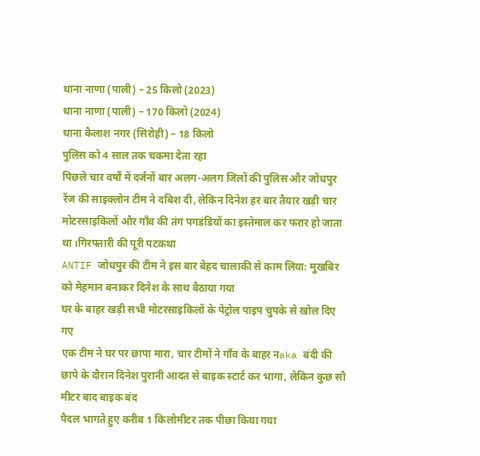थाना नाणा (पाली) – 25 किलो (2023)
थाना नाणा (पाली) – 170 किलो (2024)
थाना कैलाश नगर (सिरोही) – 18 किलो
पुलिस को 4 साल तक चकमा देता रहा
पिछले चार वर्षों में दर्जनों बार अलग-अलग जिलों की पुलिस और जोधपुर रेंज की साइक्लोन टीम ने दबिश दी, लेकिन दिनेश हर बार तैयार खड़ी चार मोटरसाइकिलों और गाँव की तंग पगडंडियों का इस्तेमाल कर फरार हो जाता था।गिरफ्तारी की पूरी पटकथा
ANTIF जोधपुर की टीम ने इस बार बेहद चालाकी से काम लिया: मुखबिर को मेहमान बनाकर दिनेश के साथ बैठाया गया
घर के बाहर खड़ी सभी मोटरसाइकिलों के पेट्रोल पाइप चुपके से खोल दिए गए
एक टीम ने घर पर छापा मारा, चार टीमों ने गाँव के बाहर नaka बंदी की
छापे के दौरान दिनेश पुरानी आदत से बाइक स्टार्ट कर भागा, लेकिन कुछ सौ मीटर बाद बाइक बंद
पैदल भागते हुए करीब 1 किलोमीटर तक पीछा किया गया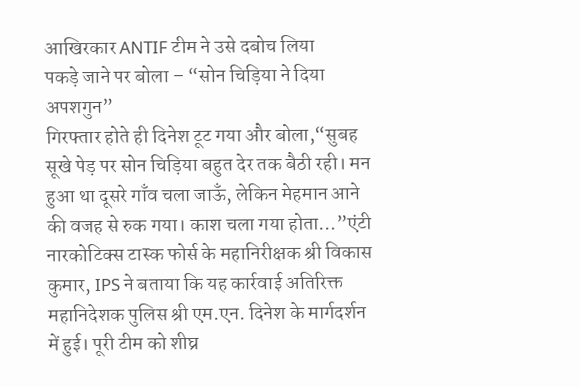आखिरकार ANTIF टीम ने उसे दबोच लिया
पकड़े जाने पर बोला – “सोन चिड़िया ने दिया अपशगुन”
गिरफ्तार होते ही दिनेश टूट गया और बोला,“सुबह सूखे पेड़ पर सोन चिड़िया बहुत देर तक बैठी रही। मन हुआ था दूसरे गाँव चला जाऊँ, लेकिन मेहमान आने की वजह से रुक गया। काश चला गया होता…”एंटी नारकोटिक्स टास्क फोर्स के महानिरीक्षक श्री विकास कुमार, IPS ने बताया कि यह कार्रवाई अतिरिक्त महानिदेशक पुलिस श्री एम.एन. दिनेश के मार्गदर्शन में हुई। पूरी टीम को शीघ्र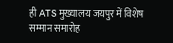ही ATS मुख्यालय जयपुर में विशेष सम्मान समारोह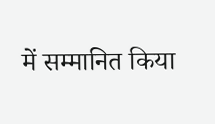में सम्मानित किया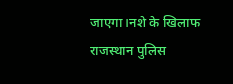जाएगा।नशे के खिलाफ राजस्थान पुलिस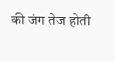की जंग तेज होती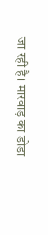जा रही है। मारवाड़ का डोडा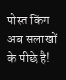पोस्त किंग अब सलाखों के पीछे है!